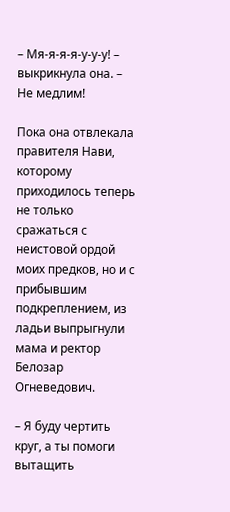– Мя-я-я-я-у-у-у! – выкрикнула она. – Не медлим!

Пока она отвлекала правителя Нави, которому приходилось теперь не только сражаться с неистовой ордой моих предков, но и с прибывшим подкреплением, из ладьи выпрыгнули мама и ректор Белозар Огневедович.

– Я буду чертить круг, а ты помоги вытащить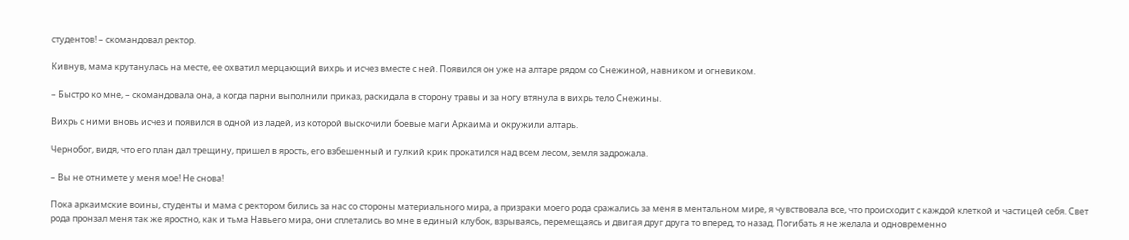студентов! – скомандовал ректор.

Кивнув, мама крутанулась на месте, ее охватил мерцающий вихрь и исчез вместе с ней. Появился он уже на алтаре рядом со Снежиной, навником и огневиком.

– Быстро ко мне, – скомандовала она, а когда парни выполнили приказ, раскидала в сторону травы и за ногу втянула в вихрь тело Снежины.

Вихрь с ними вновь исчез и появился в одной из ладей, из которой выскочили боевые маги Аркаима и окружили алтарь.

Чернобог, видя, что его план дал трещину, пришел в ярость, его взбешенный и гулкий крик прокатился над всем лесом, земля задрожала.

– Вы не отнимете у меня мое! Не снова!

Пока аркаимские воины, студенты и мама с ректором бились за нас со стороны материального мира, а призраки моего рода сражались за меня в ментальном мире, я чувствовала все, что происходит с каждой клеткой и частицей себя. Свет рода пронзал меня так же яростно, как и тьма Навьего мира, они сплетались во мне в единый клубок, взрываясь, перемещаясь и двигая друг друга то вперед, то назад. Погибать я не желала и одновременно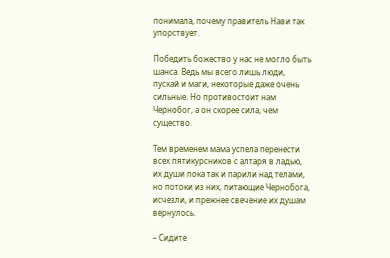понимала, почему правитель Нави так упорствует.

Победить божество у нас не могло быть шанса. Ведь мы всего лишь люди, пускай и маги, некоторые даже очень сильные. Но противостоит нам Чернобог, а он скорее сила, чем существо.

Тем временем мама успела перенести всех пятикурсников с алтаря в ладью, их души пока так и парили над телами, но потоки из них, питающие Чернобога, исчезли, и прежнее свечение их душам вернулось.

– Сидите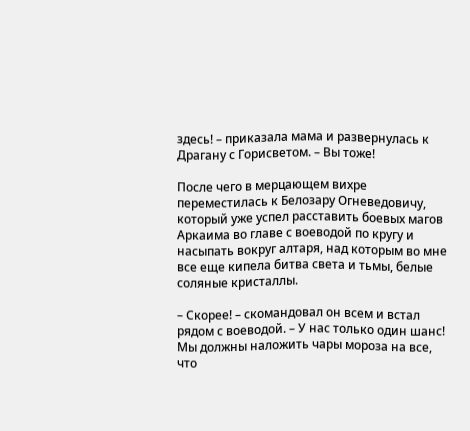здесь! – приказала мама и развернулась к Драгану с Горисветом. – Вы тоже!

После чего в мерцающем вихре переместилась к Белозару Огневедовичу, который уже успел расставить боевых магов Аркаима во главе с воеводой по кругу и насыпать вокруг алтаря, над которым во мне все еще кипела битва света и тьмы, белые соляные кристаллы.

– Скорее! – скомандовал он всем и встал рядом с воеводой. – У нас только один шанс! Мы должны наложить чары мороза на все, что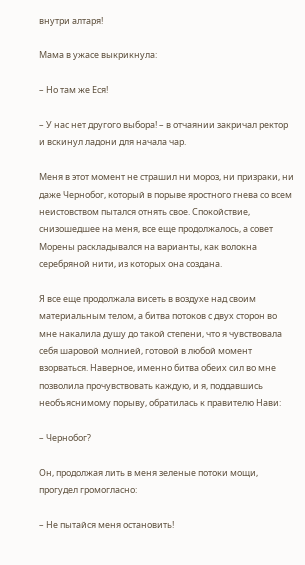внутри алтаря!

Мама в ужасе выкрикнула:

– Но там же Еся!

– У нас нет другого выбора! – в отчаянии закричал ректор и вскинул ладони для начала чар.

Меня в этот момент не страшил ни мороз, ни призраки, ни даже Чернобог, который в порыве яростного гнева со всем неистовством пытался отнять свое. Спокойствие, снизошедшее на меня, все еще продолжалось, а совет Морены раскладывался на варианты, как волокна серебряной нити, из которых она создана.

Я все еще продолжала висеть в воздухе над своим материальным телом, а битва потоков с двух сторон во мне накалила душу до такой степени, что я чувствовала себя шаровой молнией, готовой в любой момент взорваться. Наверное, именно битва обеих сил во мне позволила прочувствовать каждую, и я, поддавшись необъяснимому порыву, обратилась к правителю Нави:

– Чернобог?

Он, продолжая лить в меня зеленые потоки мощи, прогудел громогласно:

– Не пытайся меня остановить!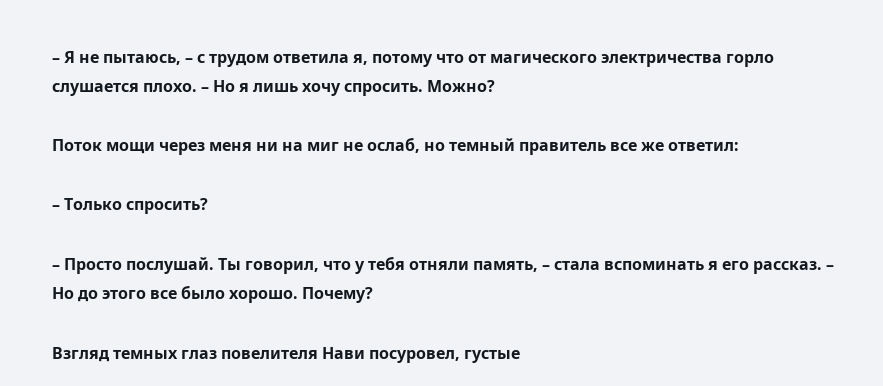– Я не пытаюсь, – с трудом ответила я, потому что от магического электричества горло слушается плохо. – Но я лишь хочу спросить. Можно?

Поток мощи через меня ни на миг не ослаб, но темный правитель все же ответил:

– Только спросить?

– Просто послушай. Ты говорил, что у тебя отняли память, – стала вспоминать я его рассказ. – Но до этого все было хорошо. Почему?

Взгляд темных глаз повелителя Нави посуровел, густые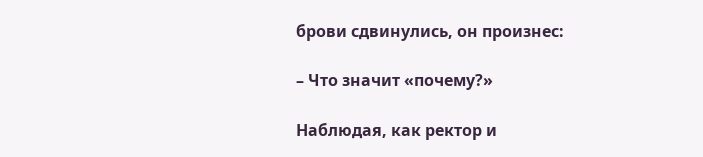брови сдвинулись, он произнес:

– Что значит «почему?»

Наблюдая, как ректор и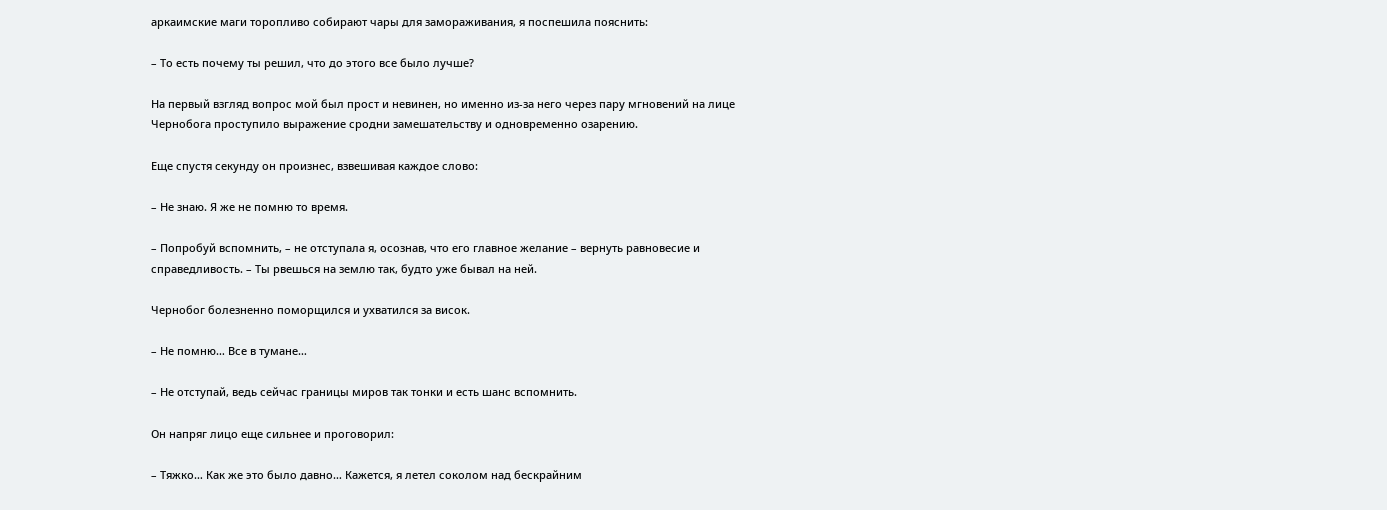аркаимские маги торопливо собирают чары для замораживания, я поспешила пояснить:

– То есть почему ты решил, что до этого все было лучше?

На первый взгляд вопрос мой был прост и невинен, но именно из-за него через пару мгновений на лице Чернобога проступило выражение сродни замешательству и одновременно озарению.

Еще спустя секунду он произнес, взвешивая каждое слово:

– Не знаю. Я же не помню то время.

– Попробуй вспомнить, – не отступала я, осознав, что его главное желание – вернуть равновесие и справедливость. – Ты рвешься на землю так, будто уже бывал на ней.

Чернобог болезненно поморщился и ухватился за висок.

– Не помню… Все в тумане…

– Не отступай, ведь сейчас границы миров так тонки и есть шанс вспомнить.

Он напряг лицо еще сильнее и проговорил:

– Тяжко… Как же это было давно… Кажется, я летел соколом над бескрайним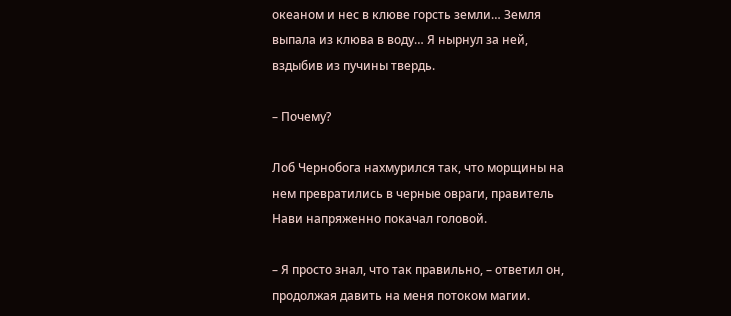океаном и нес в клюве горсть земли… Земля выпала из клюва в воду… Я нырнул за ней, вздыбив из пучины твердь.

– Почему?

Лоб Чернобога нахмурился так, что морщины на нем превратились в черные овраги, правитель Нави напряженно покачал головой.

– Я просто знал, что так правильно, – ответил он, продолжая давить на меня потоком магии.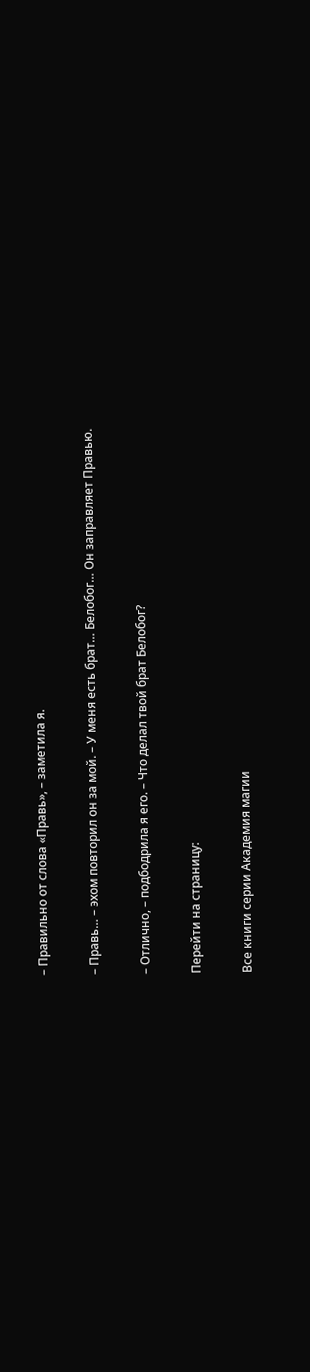– Правильно от слова «Правь», – заметила я.

– Правь… – эхом повторил он за мой. – У меня есть брат… Белобог… Он заправляет Правью.

– Отлично, – подбодрила я его. – Что делал твой брат Белобог?

Перейти на страницу:

Все книги серии Академия магии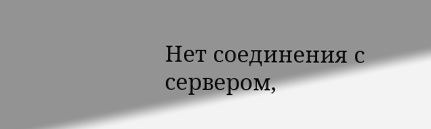Нет соединения с сервером,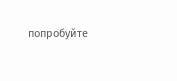попробуйте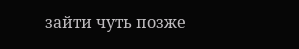зайти чуть позже